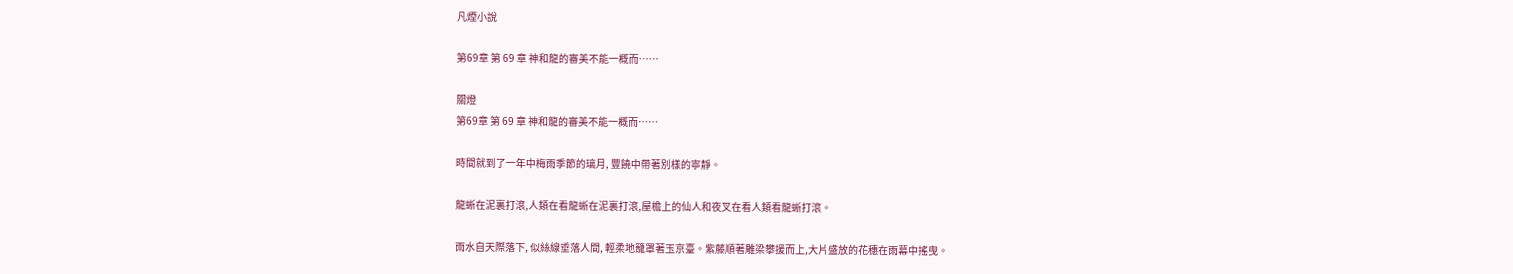凡煙小說

第69章 第 69 章 神和龍的審美不能一概而……

關燈
第69章 第 69 章 神和龍的審美不能一概而……

時間就到了一年中梅雨季節的璃月, 豐饒中帶著別樣的寧靜。

龍蜥在泥裏打滾,人類在看龍蜥在泥裏打滾,屋檐上的仙人和夜叉在看人類看龍蜥打滾。

雨水自天際落下, 似絲線垂落人間, 輕柔地籠罩著玉京臺。紫藤順著雕梁攀援而上,大片盛放的花穗在雨幕中搖曳。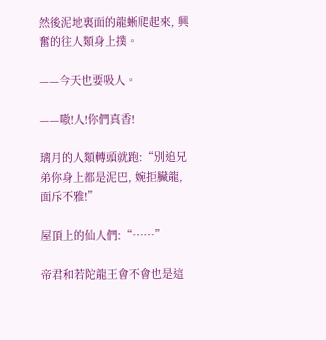然後泥地裏面的龍蜥爬起來, 興奮的往人類身上撲。

——今天也要吸人。

——嗷!人!你們真香!

璃月的人類轉頭就跑:“別追兄弟你身上都是泥巴, 婉拒臟龍, 面斥不雅!”

屋頂上的仙人們:“……”

帝君和若陀龍王會不會也是這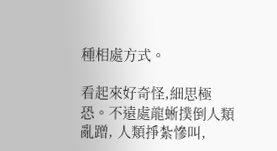種相處方式。

看起來好奇怪,細思極恐。不遠處龍蜥撲倒人類亂蹭, 人類掙紮慘叫,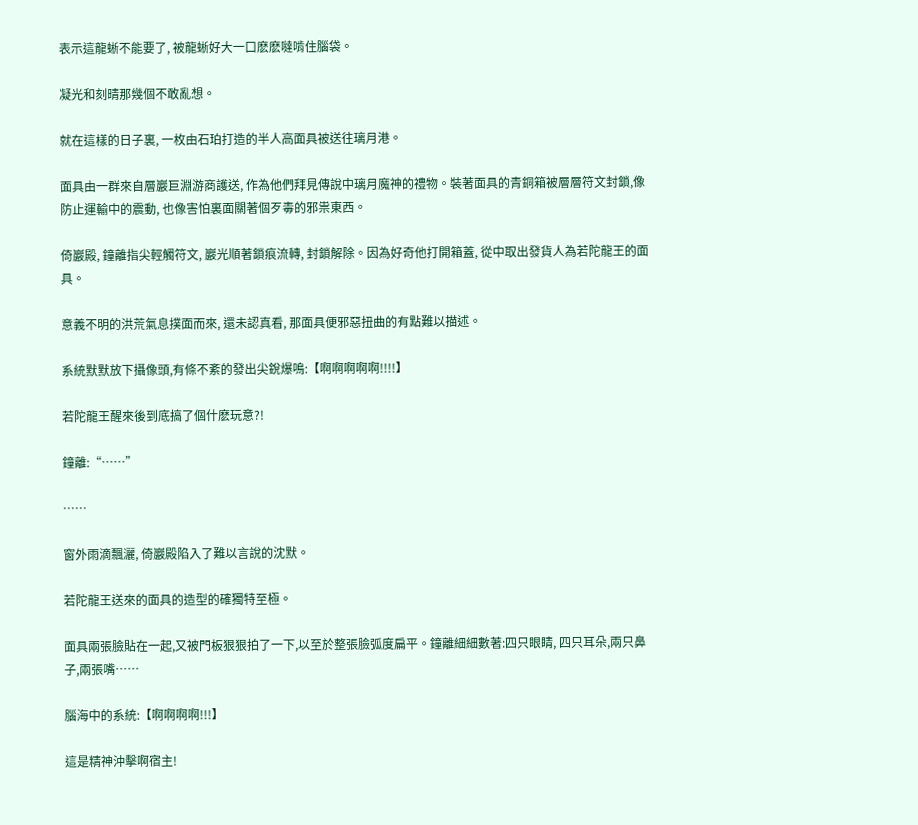表示這龍蜥不能要了, 被龍蜥好大一口麽麽噠啃住腦袋。

凝光和刻晴那幾個不敢亂想。

就在這樣的日子裏, 一枚由石珀打造的半人高面具被送往璃月港。

面具由一群來自層巖巨淵游商護送, 作為他們拜見傳說中璃月魔神的禮物。裝著面具的青銅箱被層層符文封鎖,像防止運輸中的震動, 也像害怕裏面關著個歹毒的邪祟東西。

倚巖殿, 鐘離指尖輕觸符文, 巖光順著鎖痕流轉, 封鎖解除。因為好奇他打開箱蓋, 從中取出發貨人為若陀龍王的面具。

意義不明的洪荒氣息撲面而來, 還未認真看, 那面具便邪惡扭曲的有點難以描述。

系統默默放下攝像頭,有條不紊的發出尖銳爆鳴:【啊啊啊啊啊!!!!】

若陀龍王醒來後到底搞了個什麽玩意?!

鐘離:“……”

……

窗外雨滴飄灑, 倚巖殿陷入了難以言說的沈默。

若陀龍王送來的面具的造型的確獨特至極。

面具兩張臉貼在一起,又被門板狠狠拍了一下,以至於整張臉弧度扁平。鐘離細細數著:四只眼睛, 四只耳朵,兩只鼻子,兩張嘴……

腦海中的系統:【啊啊啊啊!!!】

這是精神沖擊啊宿主!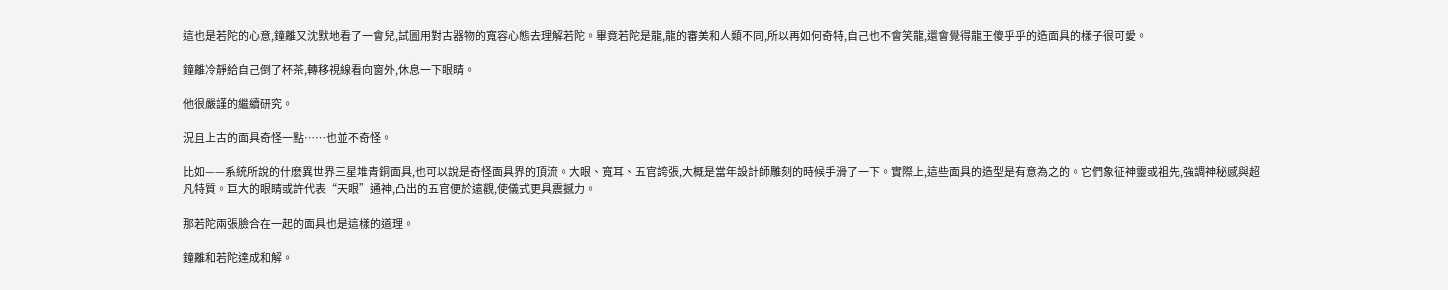這也是若陀的心意,鐘離又沈默地看了一會兒,試圖用對古器物的寬容心態去理解若陀。畢竟若陀是龍,龍的審美和人類不同,所以再如何奇特,自己也不會笑龍,還會覺得龍王傻乎乎的造面具的樣子很可愛。

鐘離冷靜給自己倒了杯茶,轉移視線看向窗外,休息一下眼睛。

他很嚴謹的繼續研究。

況且上古的面具奇怪一點……也並不奇怪。

比如——系統所說的什麽異世界三星堆青銅面具,也可以說是奇怪面具界的頂流。大眼、寬耳、五官誇張,大概是當年設計師雕刻的時候手滑了一下。實際上,這些面具的造型是有意為之的。它們象征神靈或祖先,強調神秘感與超凡特質。巨大的眼睛或許代表“天眼”通神,凸出的五官便於遠觀,使儀式更具震撼力。

那若陀兩張臉合在一起的面具也是這樣的道理。

鐘離和若陀達成和解。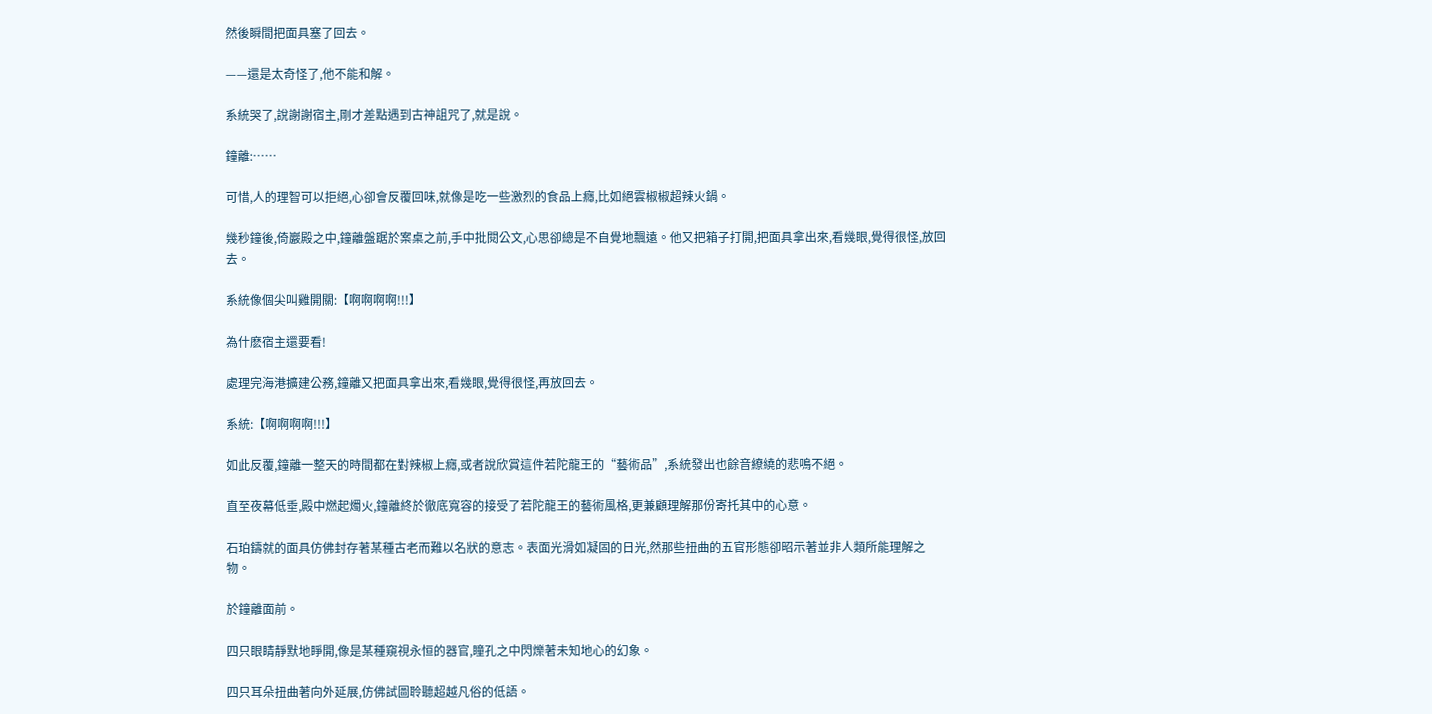然後瞬間把面具塞了回去。

——還是太奇怪了,他不能和解。

系統哭了,說謝謝宿主,剛才差點遇到古神詛咒了,就是說。

鐘離:……

可惜,人的理智可以拒絕,心卻會反覆回味,就像是吃一些激烈的食品上癮,比如絕雲椒椒超辣火鍋。

幾秒鐘後,倚巖殿之中,鐘離盤踞於案桌之前,手中批閱公文,心思卻總是不自覺地飄遠。他又把箱子打開,把面具拿出來,看幾眼,覺得很怪,放回去。

系統像個尖叫雞開關:【啊啊啊啊!!!】

為什麽宿主還要看!

處理完海港擴建公務,鐘離又把面具拿出來,看幾眼,覺得很怪,再放回去。

系統:【啊啊啊啊!!!】

如此反覆,鐘離一整天的時間都在對辣椒上癮,或者說欣賞這件若陀龍王的“藝術品”,系統發出也餘音繚繞的悲鳴不絕。

直至夜幕低垂,殿中燃起燭火,鐘離終於徹底寬容的接受了若陀龍王的藝術風格,更兼顧理解那份寄托其中的心意。

石珀鑄就的面具仿佛封存著某種古老而難以名狀的意志。表面光滑如凝固的日光,然那些扭曲的五官形態卻昭示著並非人類所能理解之物。

於鐘離面前。

四只眼睛靜默地睜開,像是某種窺視永恒的器官,瞳孔之中閃爍著未知地心的幻象。

四只耳朵扭曲著向外延展,仿佛試圖聆聽超越凡俗的低語。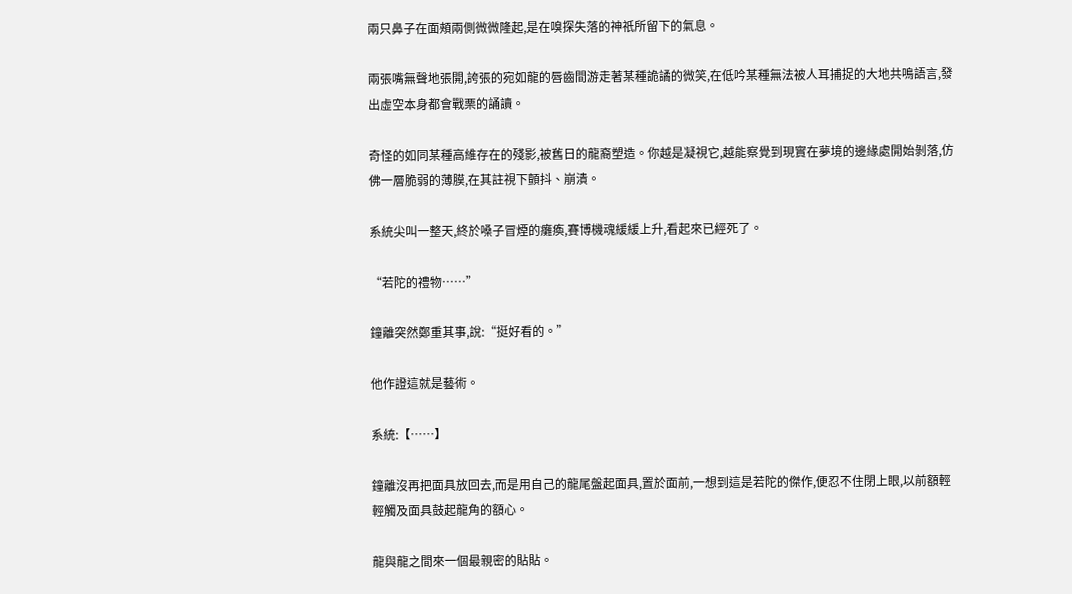兩只鼻子在面頰兩側微微隆起,是在嗅探失落的神祇所留下的氣息。

兩張嘴無聲地張開,誇張的宛如龍的唇齒間游走著某種詭譎的微笑,在低吟某種無法被人耳捕捉的大地共鳴語言,發出虛空本身都會戰栗的誦讀。

奇怪的如同某種高維存在的殘影,被舊日的龍裔塑造。你越是凝視它,越能察覺到現實在夢境的邊緣處開始剝落,仿佛一層脆弱的薄膜,在其註視下顫抖、崩潰。

系統尖叫一整天,終於嗓子冒煙的癱瘓,賽博機魂緩緩上升,看起來已經死了。

“若陀的禮物……”

鐘離突然鄭重其事,說:“挺好看的。”

他作證這就是藝術。

系統:【……】

鐘離沒再把面具放回去,而是用自己的龍尾盤起面具,置於面前,一想到這是若陀的傑作,便忍不住閉上眼,以前額輕輕觸及面具鼓起龍角的額心。

龍與龍之間來一個最親密的貼貼。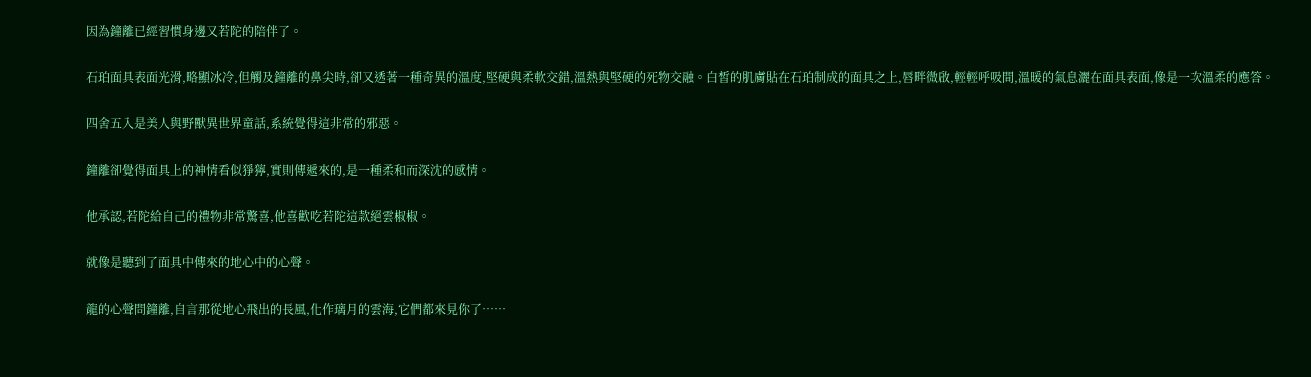因為鐘離已經習慣身邊又若陀的陪伴了。

石珀面具表面光滑,略顯冰冷,但觸及鐘離的鼻尖時,卻又透著一種奇異的溫度,堅硬與柔軟交錯,溫熱與堅硬的死物交融。白皙的肌膚貼在石珀制成的面具之上,唇畔微啟,輕輕呼吸間,溫暖的氣息灑在面具表面,像是一次溫柔的應答。

四舍五入是美人與野獸異世界童話,系統覺得這非常的邪惡。

鐘離卻覺得面具上的神情看似猙獰,實則傳遞來的,是一種柔和而深沈的感情。

他承認,若陀給自己的禮物非常驚喜,他喜歡吃若陀這款絕雲椒椒。

就像是聽到了面具中傳來的地心中的心聲。

龍的心聲問鐘離,自言那從地心飛出的長風,化作璃月的雲海,它們都來見你了……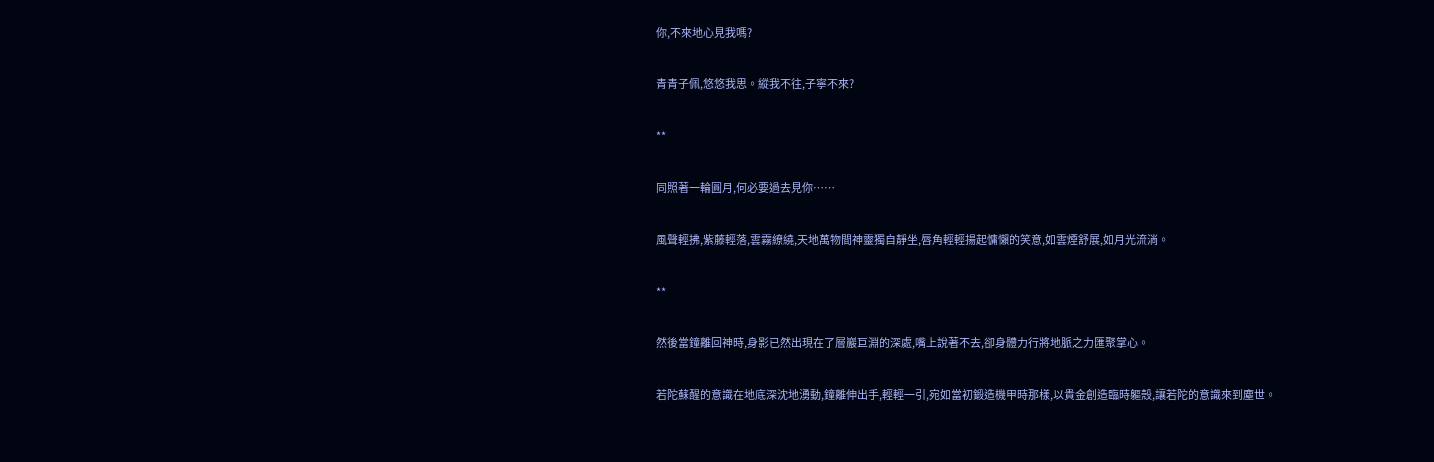你,不來地心見我嗎?

青青子佩,悠悠我思。縱我不往,子寧不來?

**

同照著一輪圓月,何必要過去見你……

風聲輕拂,紫藤輕落,雲霧繚繞,天地萬物間神靈獨自靜坐,唇角輕輕揚起慵懶的笑意,如雲煙舒展,如月光流淌。

**

然後當鐘離回神時,身影已然出現在了層巖巨淵的深處,嘴上說著不去,卻身體力行將地脈之力匯聚掌心。

若陀蘇醒的意識在地底深沈地湧動,鐘離伸出手,輕輕一引,宛如當初鍛造機甲時那樣,以貴金創造臨時軀殼,讓若陀的意識來到塵世。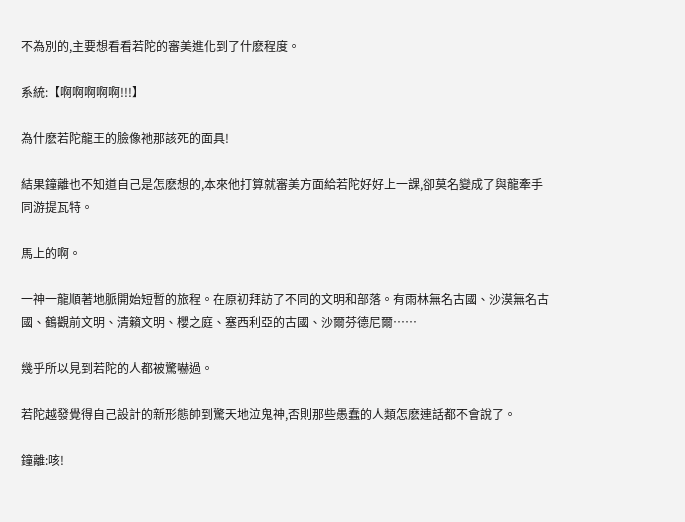不為別的,主要想看看若陀的審美進化到了什麽程度。

系統:【啊啊啊啊啊!!!】

為什麽若陀龍王的臉像祂那該死的面具!

結果鐘離也不知道自己是怎麽想的,本來他打算就審美方面給若陀好好上一課,卻莫名變成了與龍牽手同游提瓦特。

馬上的啊。

一神一龍順著地脈開始短暫的旅程。在原初拜訪了不同的文明和部落。有雨林無名古國、沙漠無名古國、鶴觀前文明、清籟文明、櫻之庭、塞西利亞的古國、沙爾芬德尼爾……

幾乎所以見到若陀的人都被驚嚇過。

若陀越發覺得自己設計的新形態帥到驚天地泣鬼神,否則那些愚蠢的人類怎麽連話都不會說了。

鐘離:咳!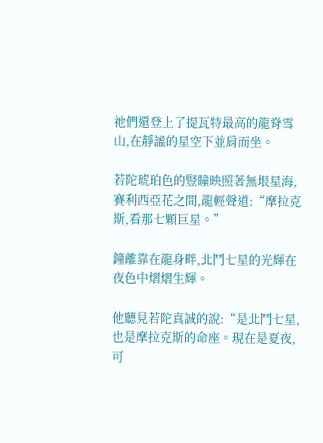祂們還登上了提瓦特最高的龍脊雪山,在靜謐的星空下並肩而坐。

若陀琥珀色的豎瞳映照著無垠星海,賽利西亞花之間,龍輕聲道:“摩拉克斯,看那七顆巨星。”

鐘離靠在龍身畔,北鬥七星的光輝在夜色中熠熠生輝。

他聽見若陀真誠的說:“是北鬥七星,也是摩拉克斯的命座。現在是夏夜,可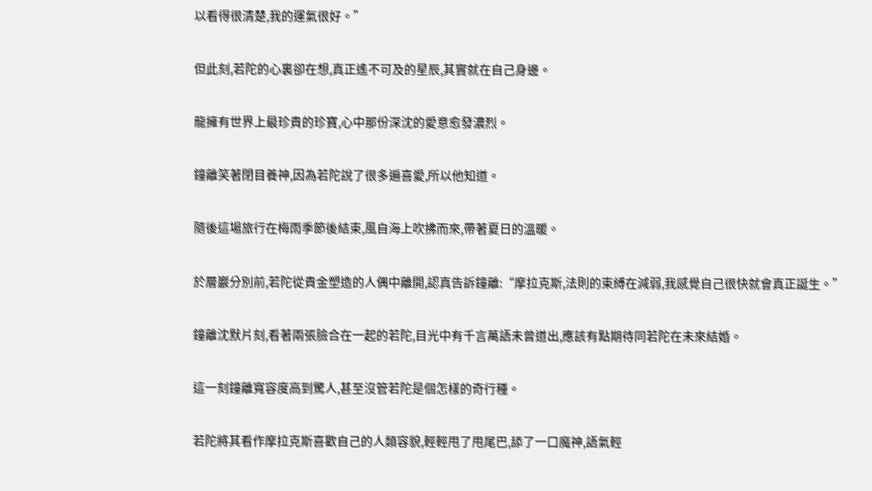以看得很清楚,我的運氣很好。”

但此刻,若陀的心裏卻在想,真正遙不可及的星辰,其實就在自己身邊。

龍擁有世界上最珍貴的珍寶,心中那份深沈的愛意愈發濃烈。

鐘離笑著閉目養神,因為若陀說了很多遍喜愛,所以他知道。

隨後這場旅行在梅雨季節後結束,風自海上吹拂而來,帶著夏日的溫暖。

於層巖分別前,若陀從貴金塑造的人偶中離開,認真告訴鐘離:“摩拉克斯,法則的束縛在減弱,我感覺自己很快就會真正誕生。”

鐘離沈默片刻,看著兩張臉合在一起的若陀,目光中有千言萬語未曾道出,應該有點期待同若陀在未來結婚。

這一刻鐘離寬容度高到驚人,甚至沒管若陀是個怎樣的奇行種。

若陀將其看作摩拉克斯喜歡自己的人類容貌,輕輕甩了甩尾巴,舔了一口魔神,語氣輕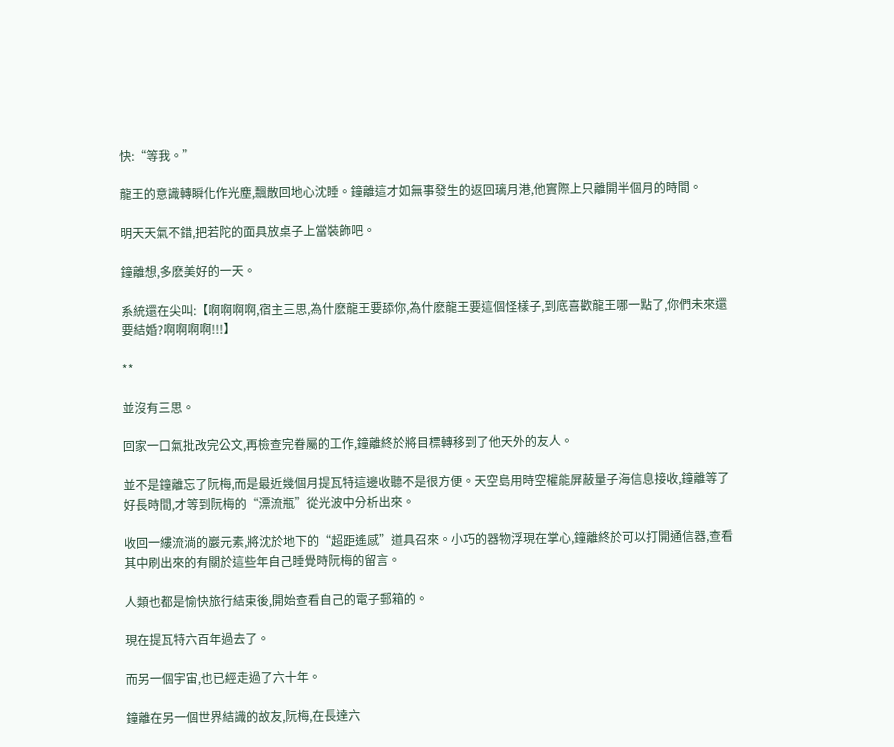快:“等我。”

龍王的意識轉瞬化作光塵,飄散回地心沈睡。鐘離這才如無事發生的返回璃月港,他實際上只離開半個月的時間。

明天天氣不錯,把若陀的面具放桌子上當裝飾吧。

鐘離想,多麽美好的一天。

系統還在尖叫:【啊啊啊啊,宿主三思,為什麽龍王要舔你,為什麽龍王要這個怪樣子,到底喜歡龍王哪一點了,你們未來還要結婚?啊啊啊啊!!!】

**

並沒有三思。

回家一口氣批改完公文,再檢查完眷屬的工作,鐘離終於將目標轉移到了他天外的友人。

並不是鐘離忘了阮梅,而是最近幾個月提瓦特這邊收聽不是很方便。天空島用時空權能屏蔽量子海信息接收,鐘離等了好長時間,才等到阮梅的“漂流瓶”從光波中分析出來。

收回一縷流淌的巖元素,將沈於地下的“超距遙感”道具召來。小巧的器物浮現在掌心,鐘離終於可以打開通信器,查看其中刷出來的有關於這些年自己睡覺時阮梅的留言。

人類也都是愉快旅行結束後,開始查看自己的電子郵箱的。

現在提瓦特六百年過去了。

而另一個宇宙,也已經走過了六十年。

鐘離在另一個世界結識的故友,阮梅,在長達六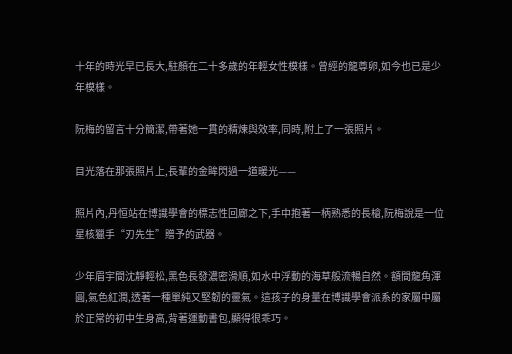十年的時光早已長大,駐顏在二十多歲的年輕女性模樣。曾經的龍尊卵,如今也已是少年模樣。

阮梅的留言十分簡潔,帶著她一貫的精煉與效率,同時,附上了一張照片。

目光落在那張照片上,長輩的金眸閃過一道暖光——

照片內,丹恒站在博識學會的標志性回廊之下,手中抱著一柄熟悉的長槍,阮梅說是一位星核獵手“刃先生”贈予的武器。

少年眉宇間沈靜輕松,黑色長發濃密滑順,如水中浮動的海草般流暢自然。額間龍角渾圓,氣色紅潤,透著一種單純又堅韌的靈氣。這孩子的身量在博識學會派系的家屬中屬於正常的初中生身高,背著運動書包,顯得很乖巧。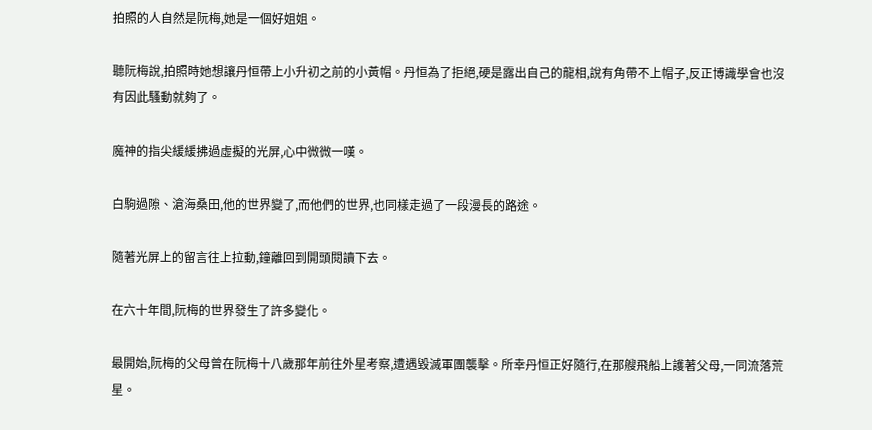拍照的人自然是阮梅,她是一個好姐姐。

聽阮梅說,拍照時她想讓丹恒帶上小升初之前的小黃帽。丹恒為了拒絕,硬是露出自己的龍相,說有角帶不上帽子,反正博識學會也沒有因此騷動就夠了。

魔神的指尖緩緩拂過虛擬的光屏,心中微微一嘆。

白駒過隙、滄海桑田,他的世界變了,而他們的世界,也同樣走過了一段漫長的路途。

隨著光屏上的留言往上拉動,鐘離回到開頭閱讀下去。

在六十年間,阮梅的世界發生了許多變化。

最開始,阮梅的父母曾在阮梅十八歲那年前往外星考察,遭遇毀滅軍團襲擊。所幸丹恒正好隨行,在那艘飛船上護著父母,一同流落荒星。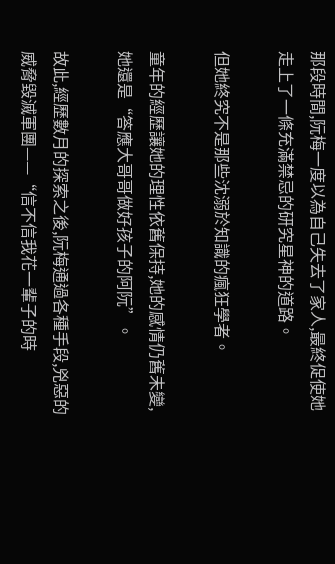那段時間,阮梅一度以為自己失去了家人,最終促使她走上了一條充滿禁忌的研究星神的道路。

但她終究不是那些沈溺於知識的瘋狂學者。

童年的經歷讓她的理性依舊保持,她的感情仍舊未變,她還是“答應大哥哥做好孩子的阿阮”。

故此,經歷數月的探索之後,阮梅通過各種手段,兇惡的威脅毀滅軍團——“信不信我花一輩子的時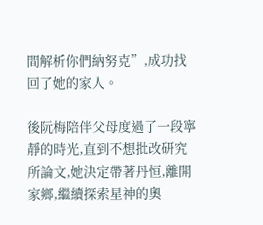間解析你們納努克”,成功找回了她的家人。

後阮梅陪伴父母度過了一段寧靜的時光,直到不想批改研究所論文,她決定帶著丹恒,離開家鄉,繼續探索星神的奧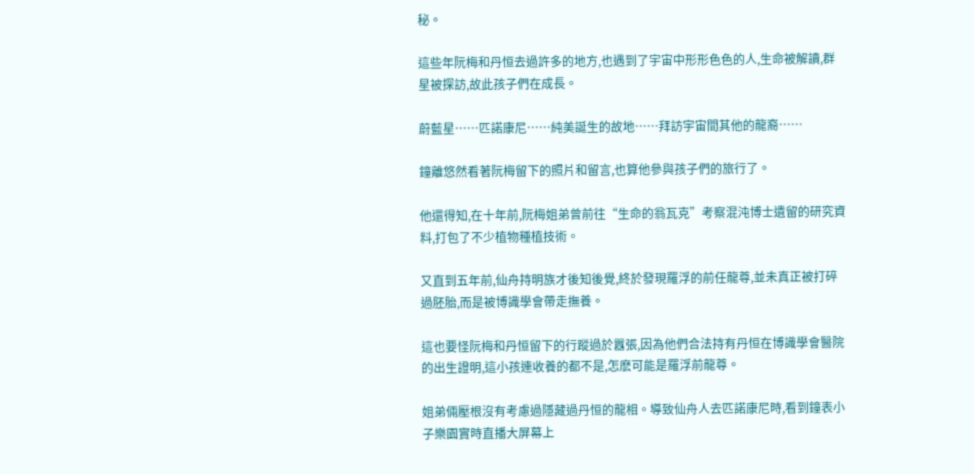秘。

這些年阮梅和丹恒去過許多的地方,也遇到了宇宙中形形色色的人,生命被解讀,群星被探訪,故此孩子們在成長。

蔚藍星……匹諾康尼……純美誕生的故地……拜訪宇宙間其他的龍裔……

鐘離悠然看著阮梅留下的照片和留言,也算他參與孩子們的旅行了。

他還得知,在十年前,阮梅姐弟曾前往“生命的翁瓦克”考察混沌博士遺留的研究資料,打包了不少植物種植技術。

又直到五年前,仙舟持明族才後知後覺,終於發現羅浮的前任龍尊,並未真正被打碎過胚胎,而是被博識學會帶走撫養。

這也要怪阮梅和丹恒留下的行蹤過於囂張,因為他們合法持有丹恒在博識學會醫院的出生證明,這小孩連收養的都不是,怎麽可能是羅浮前龍尊。

姐弟倆壓根沒有考慮過隱藏過丹恒的龍相。導致仙舟人去匹諾康尼時,看到鐘表小子樂園實時直播大屏幕上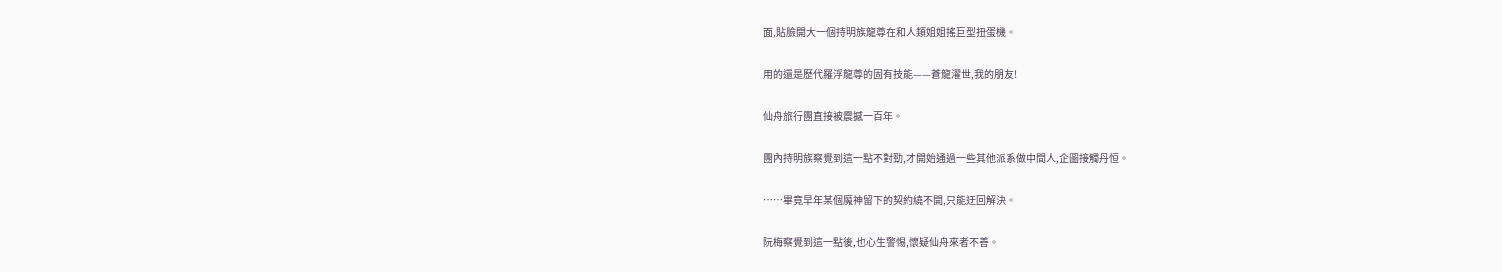面,貼臉開大一個持明族龍尊在和人類姐姐搖巨型扭蛋機。

用的還是歷代羅浮龍尊的固有技能——蒼龍濯世,我的朋友!

仙舟旅行團直接被震撼一百年。

團內持明族察覺到這一點不對勁,才開始通過一些其他派系做中間人,企圖接觸丹恒。

……畢竟早年某個魔神留下的契約繞不開,只能迂回解決。

阮梅察覺到這一點後,也心生警惕,懷疑仙舟來者不善。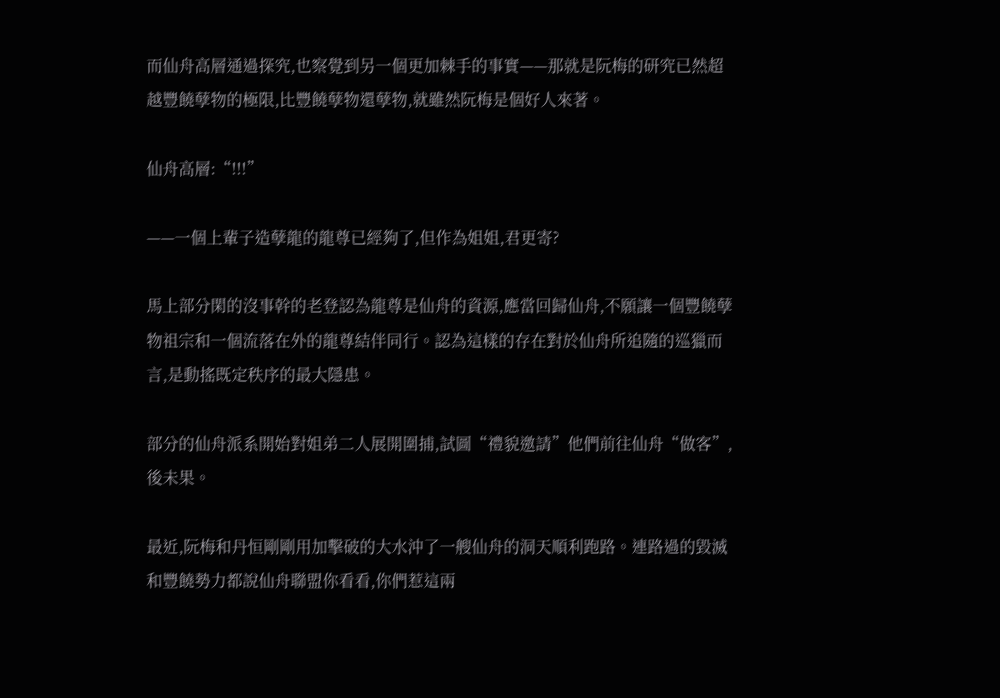而仙舟高層通過探究,也察覺到另一個更加棘手的事實——那就是阮梅的研究已然超越豐饒孽物的極限,比豐饒孽物還孽物,就雖然阮梅是個好人來著。

仙舟高層:“!!!”

——一個上輩子造孽龍的龍尊已經夠了,但作為姐姐,君更寄?

馬上部分閑的沒事幹的老登認為龍尊是仙舟的資源,應當回歸仙舟,不願讓一個豐饒孽物祖宗和一個流落在外的龍尊結伴同行。認為這樣的存在對於仙舟所追隨的巡獵而言,是動搖既定秩序的最大隱患。

部分的仙舟派系開始對姐弟二人展開圍捕,試圖“禮貌邀請”他們前往仙舟“做客”,後未果。

最近,阮梅和丹恒剛剛用加擊破的大水沖了一艘仙舟的洞天順利跑路。連路過的毀滅和豐饒勢力都說仙舟聯盟你看看,你們惹這兩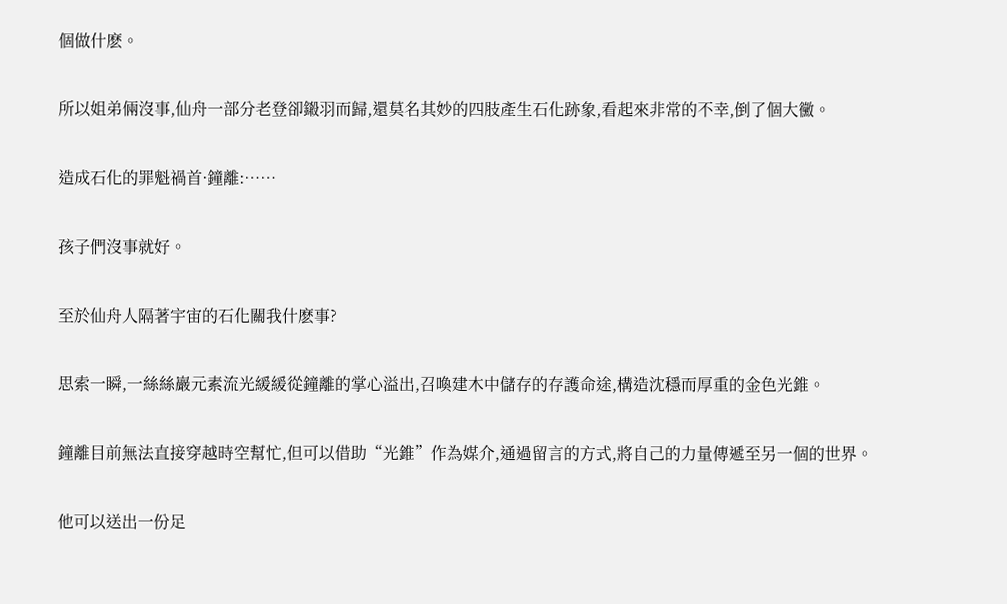個做什麽。

所以姐弟倆沒事,仙舟一部分老登卻鎩羽而歸,還莫名其妙的四肢產生石化跡象,看起來非常的不幸,倒了個大黴。

造成石化的罪魁禍首·鐘離:……

孩子們沒事就好。

至於仙舟人隔著宇宙的石化關我什麽事?

思索一瞬,一絲絲巖元素流光緩緩從鐘離的掌心溢出,召喚建木中儲存的存護命途,構造沈穩而厚重的金色光錐。

鐘離目前無法直接穿越時空幫忙,但可以借助“光錐”作為媒介,通過留言的方式,將自己的力量傳遞至另一個的世界。

他可以送出一份足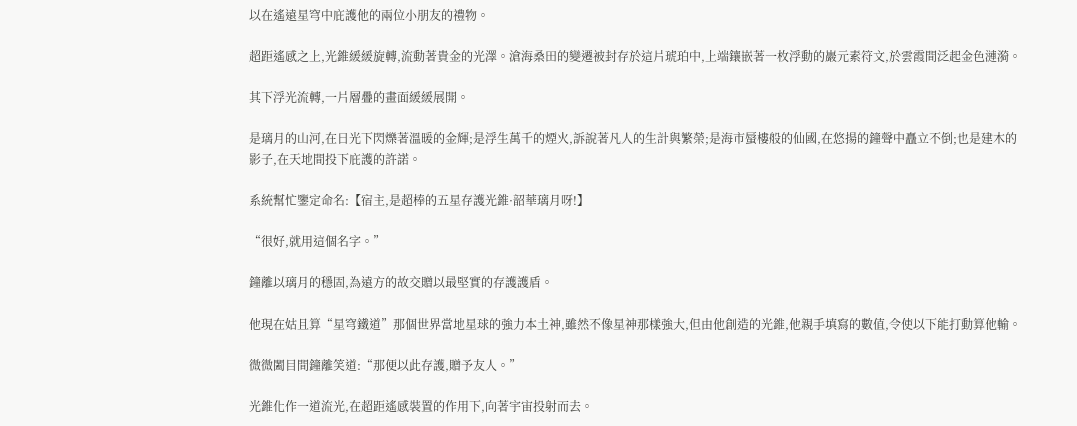以在遙遠星穹中庇護他的兩位小朋友的禮物。

超距遙感之上,光錐緩緩旋轉,流動著貴金的光澤。滄海桑田的變遷被封存於這片琥珀中,上端鑲嵌著一枚浮動的巖元素符文,於雲霞間泛起金色漣漪。

其下浮光流轉,一片層疊的畫面緩緩展開。

是璃月的山河,在日光下閃爍著溫暖的金輝;是浮生萬千的煙火,訴說著凡人的生計與繁榮;是海市蜃樓般的仙國,在悠揚的鐘聲中矗立不倒;也是建木的影子,在天地間投下庇護的許諾。

系統幫忙鑒定命名:【宿主,是超棒的五星存護光錐·韶華璃月呀!】

“很好,就用這個名字。”

鐘離以璃月的穩固,為遠方的故交贈以最堅實的存護護盾。

他現在姑且算“星穹鐵道”那個世界當地星球的強力本土神,雖然不像星神那樣強大,但由他創造的光錐,他親手填寫的數值,令使以下能打動算他輸。

微微闔目間鐘離笑道:“那便以此存護,贈予友人。”

光錐化作一道流光,在超距遙感裝置的作用下,向著宇宙投射而去。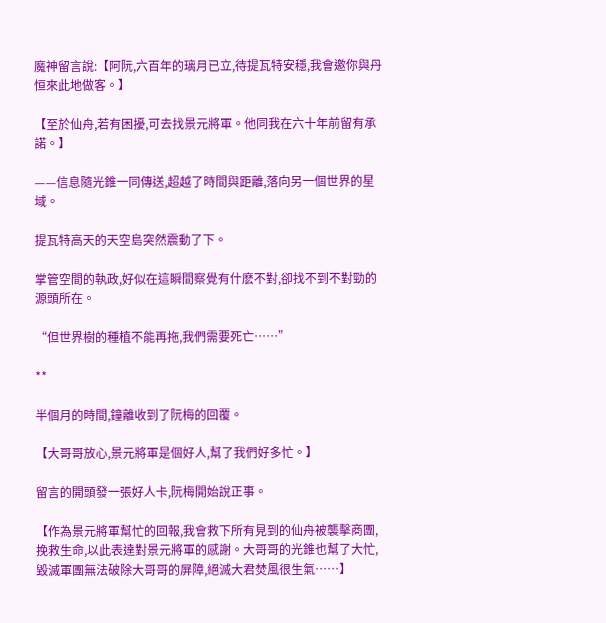魔神留言說:【阿阮,六百年的璃月已立,待提瓦特安穩,我會邀你與丹恒來此地做客。】

【至於仙舟,若有困擾,可去找景元將軍。他同我在六十年前留有承諾。】

——信息隨光錐一同傳送,超越了時間與距離,落向另一個世界的星域。

提瓦特高天的天空島突然震動了下。

掌管空間的執政,好似在這瞬間察覺有什麽不對,卻找不到不對勁的源頭所在。

“但世界樹的種植不能再拖,我們需要死亡……”

**

半個月的時間,鐘離收到了阮梅的回覆。

【大哥哥放心,景元將軍是個好人,幫了我們好多忙。】

留言的開頭發一張好人卡,阮梅開始說正事。

【作為景元將軍幫忙的回報,我會救下所有見到的仙舟被襲擊商團,挽救生命,以此表達對景元將軍的感謝。大哥哥的光錐也幫了大忙,毀滅軍團無法破除大哥哥的屏障,絕滅大君焚風很生氣……】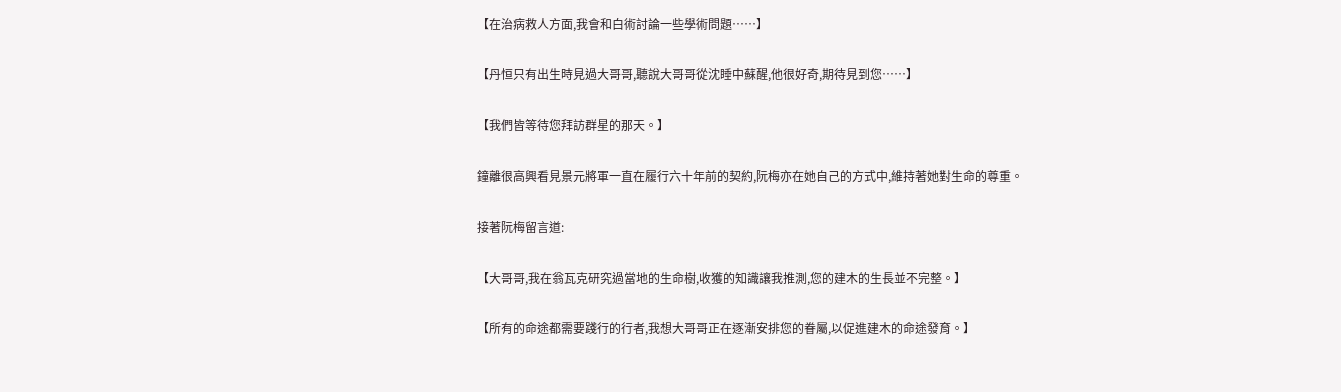【在治病救人方面,我會和白術討論一些學術問題……】

【丹恒只有出生時見過大哥哥,聽說大哥哥從沈睡中蘇醒,他很好奇,期待見到您……】

【我們皆等待您拜訪群星的那天。】

鐘離很高興看見景元將軍一直在履行六十年前的契約,阮梅亦在她自己的方式中,維持著她對生命的尊重。

接著阮梅留言道:

【大哥哥,我在翁瓦克研究過當地的生命樹,收獲的知識讓我推測,您的建木的生長並不完整。】

【所有的命途都需要踐行的行者,我想大哥哥正在逐漸安排您的眷屬,以促進建木的命途發育。】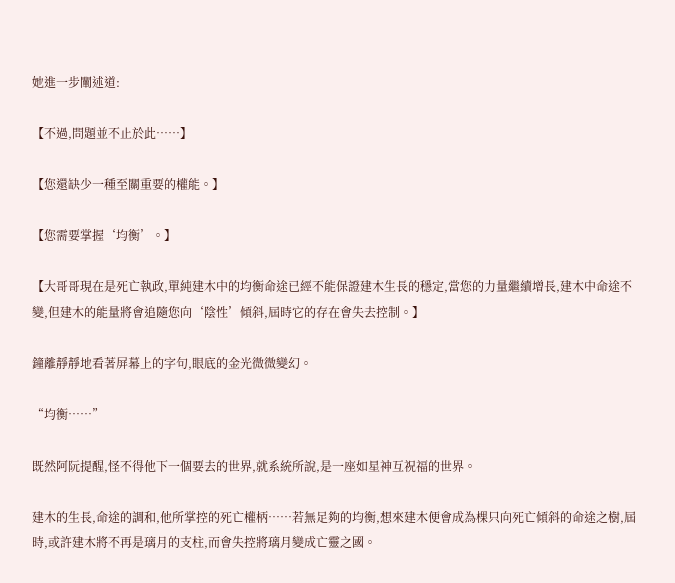她進一步闡述道:

【不過,問題並不止於此……】

【您還缺少一種至關重要的權能。】

【您需要掌握‘均衡’。】

【大哥哥現在是死亡執政,單純建木中的均衡命途已經不能保證建木生長的穩定,當您的力量繼續增長,建木中命途不變,但建木的能量將會追隨您向‘陰性’傾斜,屆時它的存在會失去控制。】

鐘離靜靜地看著屏幕上的字句,眼底的金光微微變幻。

“均衡……”

既然阿阮提醒,怪不得他下一個要去的世界,就系統所說,是一座如星神互祝福的世界。

建木的生長,命途的調和,他所掌控的死亡權柄……若無足夠的均衡,想來建木便會成為棵只向死亡傾斜的命途之樹,屆時,或許建木將不再是璃月的支柱,而會失控將璃月變成亡靈之國。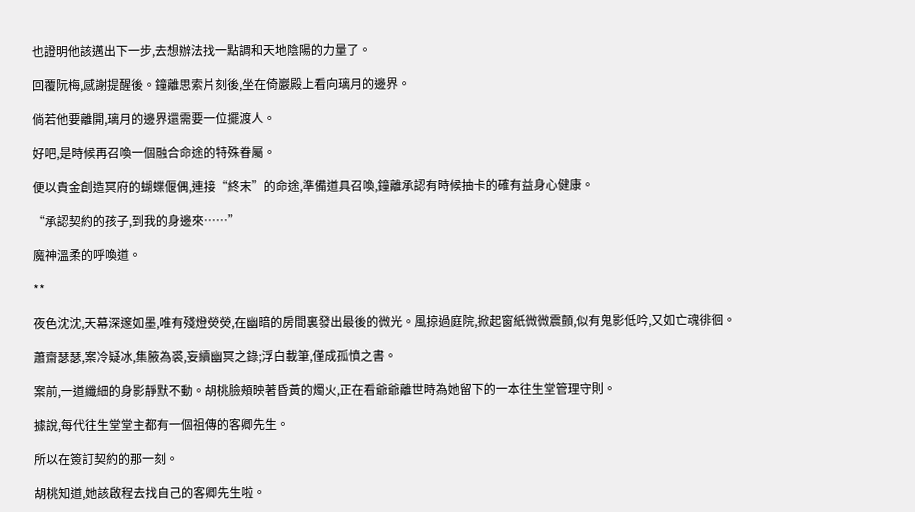也證明他該邁出下一步,去想辦法找一點調和天地陰陽的力量了。

回覆阮梅,感謝提醒後。鐘離思索片刻後,坐在倚巖殿上看向璃月的邊界。

倘若他要離開,璃月的邊界還需要一位擺渡人。

好吧,是時候再召喚一個融合命途的特殊眷屬。

便以貴金創造冥府的蝴蝶偃偶,連接“終末”的命途,準備道具召喚,鐘離承認有時候抽卡的確有益身心健康。

“承認契約的孩子,到我的身邊來……”

魔神溫柔的呼喚道。

**

夜色沈沈,天幕深邃如墨,唯有殘燈熒熒,在幽暗的房間裏發出最後的微光。風掠過庭院,掀起窗紙微微震顫,似有鬼影低吟,又如亡魂徘徊。

蕭齋瑟瑟,案冷疑冰,集腋為裘,妄續幽冥之錄;浮白載筆,僅成孤憤之書。

案前,一道纖細的身影靜默不動。胡桃臉頰映著昏黃的燭火,正在看爺爺離世時為她留下的一本往生堂管理守則。

據說,每代往生堂堂主都有一個祖傳的客卿先生。

所以在簽訂契約的那一刻。

胡桃知道,她該啟程去找自己的客卿先生啦。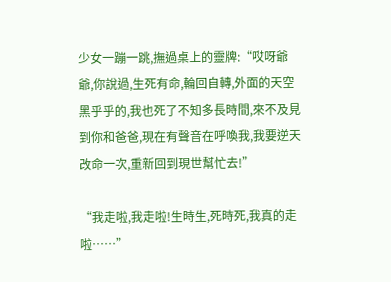少女一蹦一跳,撫過桌上的靈牌:“哎呀爺爺,你說過,生死有命,輪回自轉,外面的天空黑乎乎的,我也死了不知多長時間,來不及見到你和爸爸,現在有聲音在呼喚我,我要逆天改命一次,重新回到現世幫忙去!”

“我走啦,我走啦!生時生,死時死,我真的走啦……”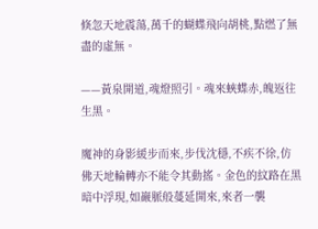倏忽天地震蕩,萬千的蝴蝶飛向胡桃,點燃了無盡的虛無。

——黃泉開道,魂燈照引。魂來蛺蝶赤,魄返往生黑。

魔神的身影緩步而來,步伐沈穩,不疾不徐,仿佛天地輪轉亦不能令其動搖。金色的紋路在黑暗中浮現,如巖脈般蔓延開來,來者一襲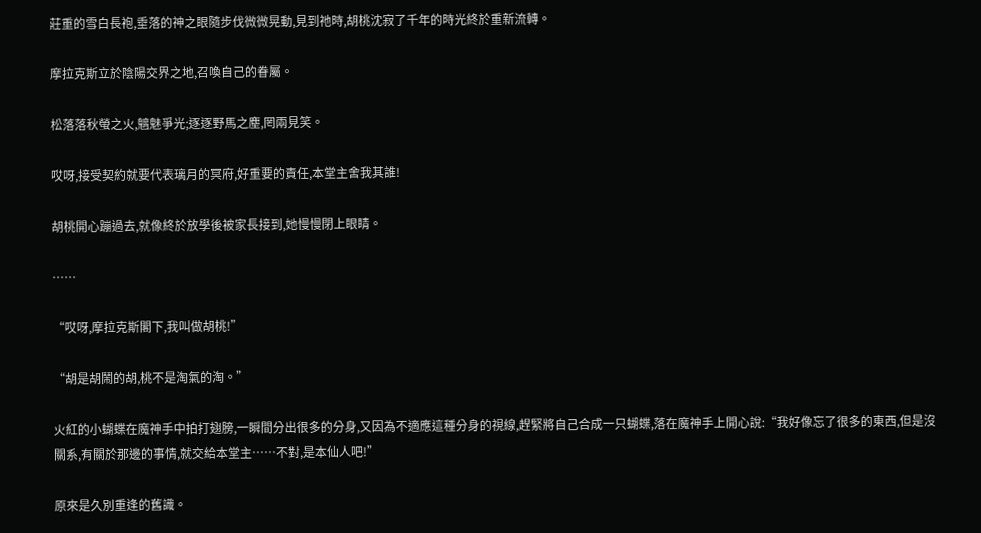莊重的雪白長袍,垂落的神之眼隨步伐微微晃動,見到祂時,胡桃沈寂了千年的時光終於重新流轉。

摩拉克斯立於陰陽交界之地,召喚自己的眷屬。

松落落秋螢之火,魑魅爭光;逐逐野馬之塵,罔兩見笑。

哎呀,接受契約就要代表璃月的冥府,好重要的責任,本堂主舍我其誰!

胡桃開心蹦過去,就像終於放學後被家長接到,她慢慢閉上眼睛。

……

“哎呀,摩拉克斯閣下,我叫做胡桃!”

“胡是胡鬧的胡,桃不是淘氣的淘。”

火紅的小蝴蝶在魔神手中拍打翅膀,一瞬間分出很多的分身,又因為不適應這種分身的視線,趕緊將自己合成一只蝴蝶,落在魔神手上開心說:“我好像忘了很多的東西,但是沒關系,有關於那邊的事情,就交給本堂主……不對,是本仙人吧!”

原來是久別重逢的舊識。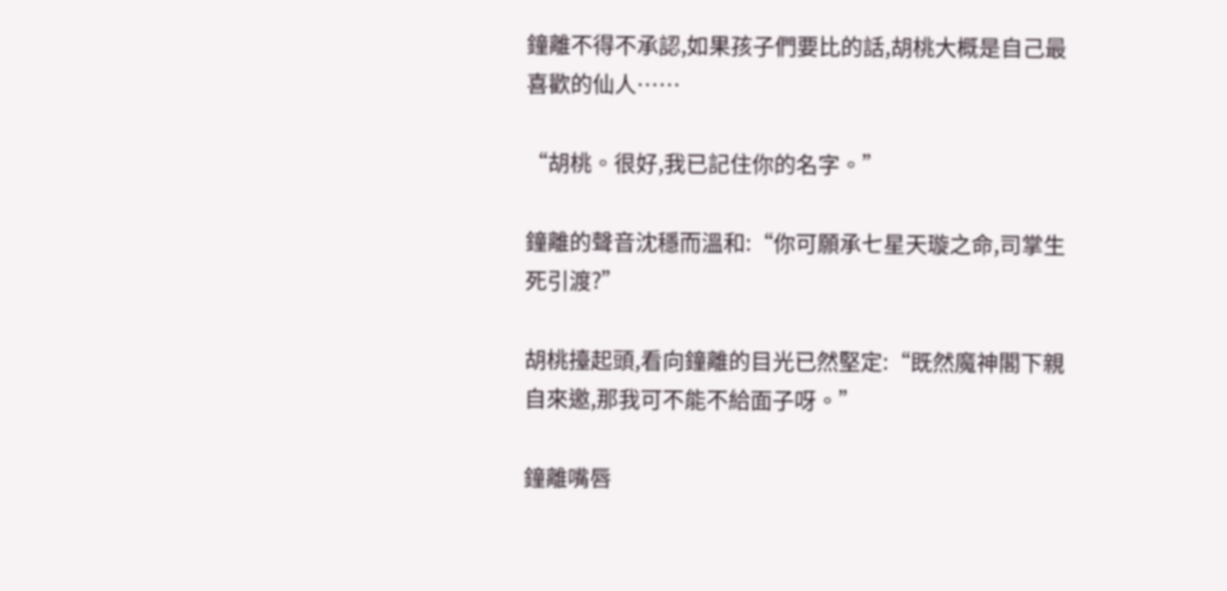鐘離不得不承認,如果孩子們要比的話,胡桃大概是自己最喜歡的仙人……

“胡桃。很好,我已記住你的名字。”

鐘離的聲音沈穩而溫和:“你可願承七星天璇之命,司掌生死引渡?”

胡桃擡起頭,看向鐘離的目光已然堅定:“既然魔神閣下親自來邀,那我可不能不給面子呀。”

鐘離嘴唇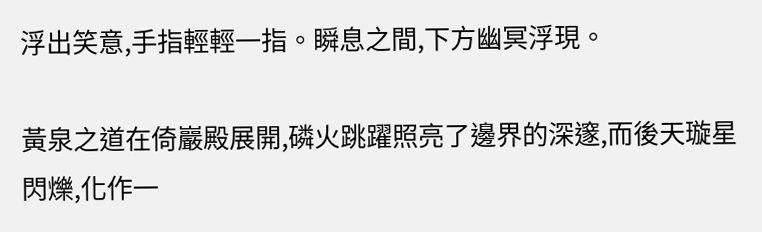浮出笑意,手指輕輕一指。瞬息之間,下方幽冥浮現。

黃泉之道在倚巖殿展開,磷火跳躍照亮了邊界的深邃,而後天璇星閃爍,化作一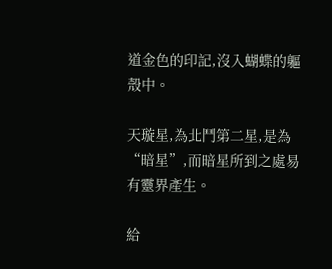道金色的印記,沒入蝴蝶的軀殼中。

天璇星,為北鬥第二星,是為“暗星”,而暗星所到之處易有靈界產生。

給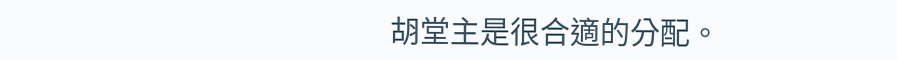胡堂主是很合適的分配。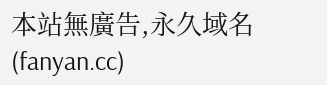本站無廣告,永久域名(fanyan.cc)